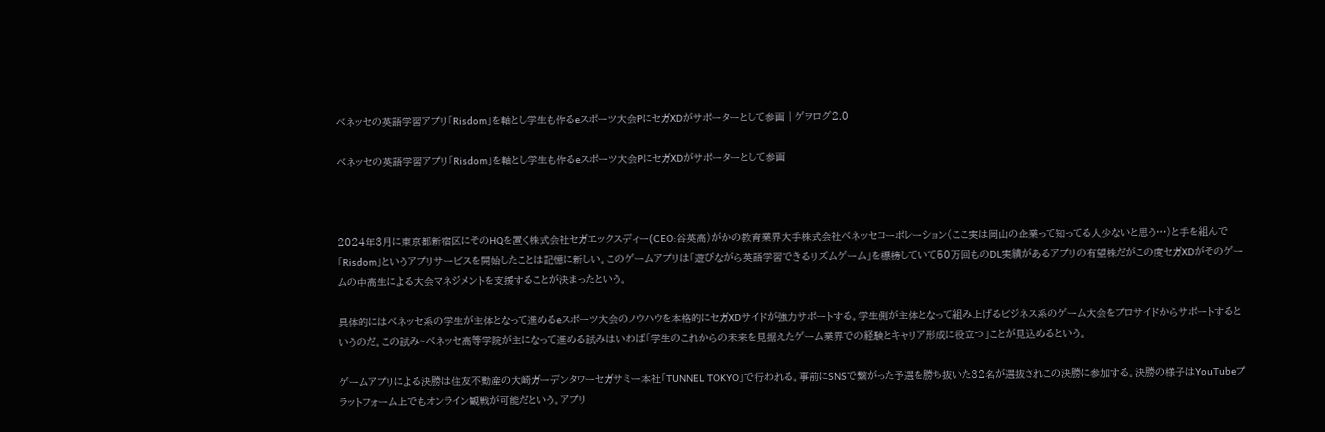ベネッセの英語学習アプリ「Risdom」を軸とし学生も作るeスポーツ大会PにセガXDがサポーターとして参画 | ゲヲログ2.0

ベネッセの英語学習アプリ「Risdom」を軸とし学生も作るeスポーツ大会PにセガXDがサポーターとして参画



2024年3月に東京都新宿区にそのHQを置く株式会社セガエックスディー(CEO:谷英高)がかの教育業界大手株式会社ベネッセコーポレーション(ここ実は岡山の企業って知ってる人少ないと思う…)と手を組んで「Risdom」というアプリサービスを開始したことは記憶に新しい。このゲームアプリは「遊びながら英語学習できるリズムゲーム」を標榜していて50万回ものDL実績があるアプリの有望株だがこの度セガXDがそのゲームの中高生による大会マネジメントを支援することが決まったという。

具体的にはベネッセ系の学生が主体となって進めるeスポーツ大会のノウハウを本格的にセガXDサイドが強力サポートする。学生側が主体となって組み上げるビジネス系のゲーム大会をプロサイドからサポートするというのだ。この試み~ベネッセ高等学院が主になって進める試みはいわば「学生のこれからの未来を見据えたゲーム業界での経験とキャリア形成に役立つ」ことが見込めるという。

ゲームアプリによる決勝は住友不動産の大崎ガーデンタワーセガサミー本社「TUNNEL TOKYO」で行われる。事前にSNSで繋がった予選を勝ち抜いた32名が選抜されこの決勝に参加する。決勝の様子はYouTubeプラットフォーム上でもオンライン観戦が可能だという。アプリ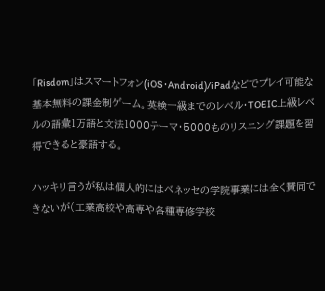「Risdom」はスマートフォン(iOS・Android)/iPadなどでプレイ可能な基本無料の課金制ゲーム。英検一級までのレベル・TOEIC上級レベルの語彙1万語と文法1000テーマ・5000ものリスニング課題を習得できると豪語する。

ハッキリ言うが私は個人的にはベネッセの学院事業には全く賛同できないが(工業高校や高専や各種専修学校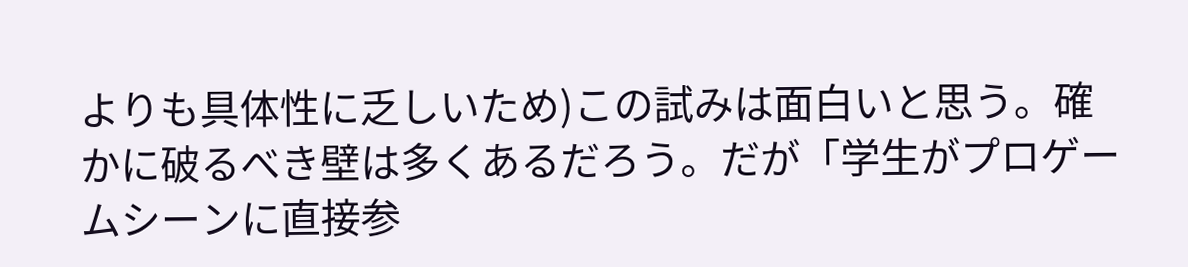よりも具体性に乏しいため)この試みは面白いと思う。確かに破るべき壁は多くあるだろう。だが「学生がプロゲームシーンに直接参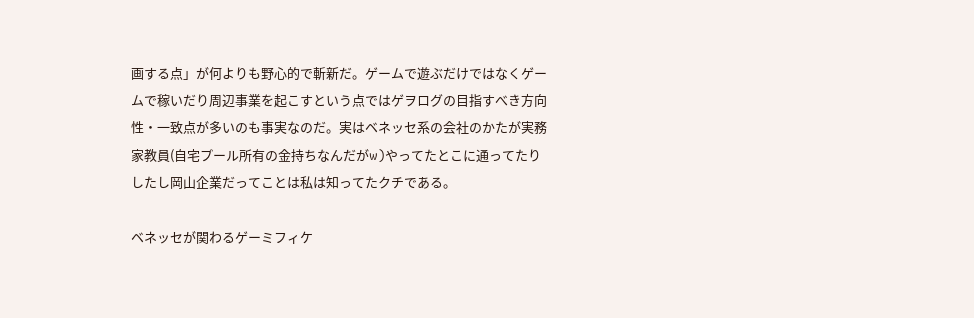画する点」が何よりも野心的で斬新だ。ゲームで遊ぶだけではなくゲームで稼いだり周辺事業を起こすという点ではゲヲログの目指すべき方向性・一致点が多いのも事実なのだ。実はベネッセ系の会社のかたが実務家教員(自宅プール所有の金持ちなんだがw)やってたとこに通ってたりしたし岡山企業だってことは私は知ってたクチである。

ベネッセが関わるゲーミフィケ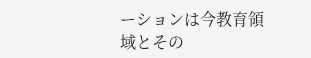ーションは今教育領域とその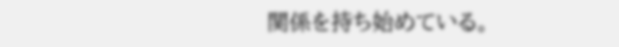関係を持ち始めている。